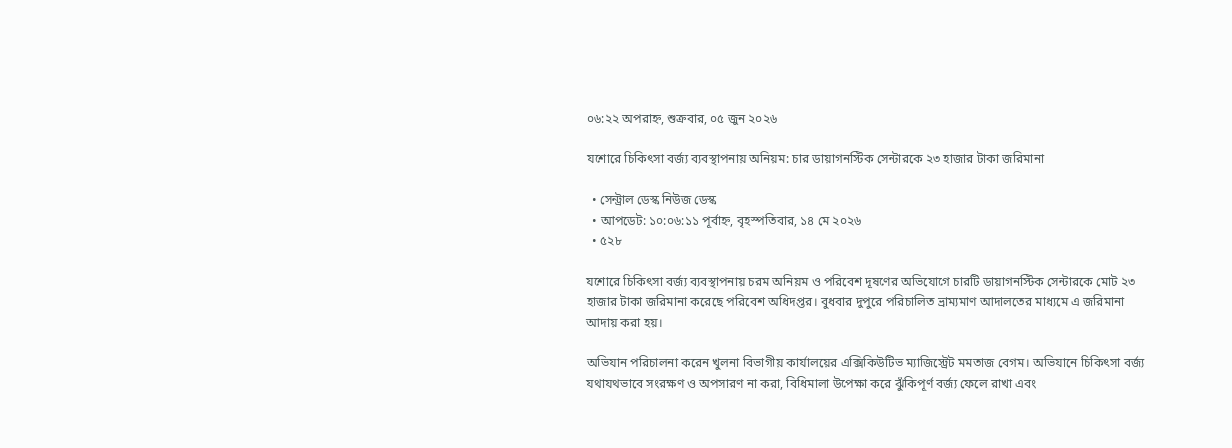০৬:২২ অপরাহ্ন, শুক্রবার, ০৫ জুন ২০২৬

যশোরে চিকিৎসা বর্জ্য ব্যবস্থাপনায় অনিয়ম: চার ডায়াগনস্টিক সেন্টারকে ২৩ হাজার টাকা জরিমানা

  • সেন্ট্রাল ডেস্ক নিউজ ডেস্ক
  • আপডেট: ১০:০৬:১১ পূর্বাহ্ন, বৃহস্পতিবার, ১৪ মে ২০২৬
  • ৫২৮

যশোরে চিকিৎসা বর্জ্য ব্যবস্থাপনায় চরম অনিয়ম ও পরিবেশ দূষণের অভিযোগে চারটি ডায়াগনস্টিক সেন্টারকে মোট ২৩ হাজার টাকা জরিমানা করেছে পরিবেশ অধিদপ্তর। বুধবার দুপুরে পরিচালিত ভ্রাম্যমাণ আদালতের মাধ্যমে এ জরিমানা আদায় করা হয়।

অভিযান পরিচালনা করেন খুলনা বিভাগীয় কার্যালয়ের এক্সিকিউটিভ ম্যাজিস্ট্রেট মমতাজ বেগম। অভিযানে চিকিৎসা বর্জ্য যথাযথভাবে সংরক্ষণ ও অপসারণ না করা, বিধিমালা উপেক্ষা করে ঝুঁকিপূর্ণ বর্জ্য ফেলে রাখা এবং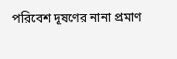পরিবেশ দূষণের নানা প্রমাণ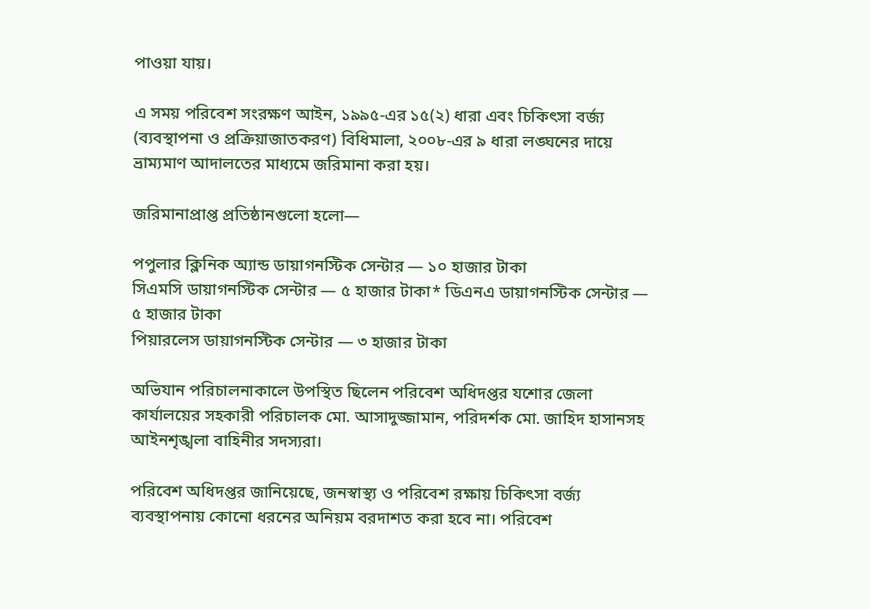পাওয়া যায়।

এ সময় পরিবেশ সংরক্ষণ আইন, ১৯৯৫-এর ১৫(২) ধারা এবং চিকিৎসা বর্জ্য (ব্যবস্থাপনা ও প্রক্রিয়াজাতকরণ) বিধিমালা, ২০০৮-এর ৯ ধারা লঙ্ঘনের দায়ে ভ্রাম্যমাণ আদালতের মাধ্যমে জরিমানা করা হয়।

জরিমানাপ্রাপ্ত প্রতিষ্ঠানগুলো হলো—

পপুলার ক্লিনিক অ্যান্ড ডায়াগনস্টিক সেন্টার — ১০ হাজার টাকা
সিএমসি ডায়াগনস্টিক সেন্টার — ৫ হাজার টাকা* ডিএনএ ডায়াগনস্টিক সেন্টার — ৫ হাজার টাকা
পিয়ারলেস ডায়াগনস্টিক সেন্টার — ৩ হাজার টাকা

অভিযান পরিচালনাকালে উপস্থিত ছিলেন পরিবেশ অধিদপ্তর যশোর জেলা কার্যালয়ের সহকারী পরিচালক মো. আসাদুজ্জামান, পরিদর্শক মো. জাহিদ হাসানসহ আইনশৃঙ্খলা বাহিনীর সদস্যরা।

পরিবেশ অধিদপ্তর জানিয়েছে, জনস্বাস্থ্য ও পরিবেশ রক্ষায় চিকিৎসা বর্জ্য ব্যবস্থাপনায় কোনো ধরনের অনিয়ম বরদাশত করা হবে না। পরিবেশ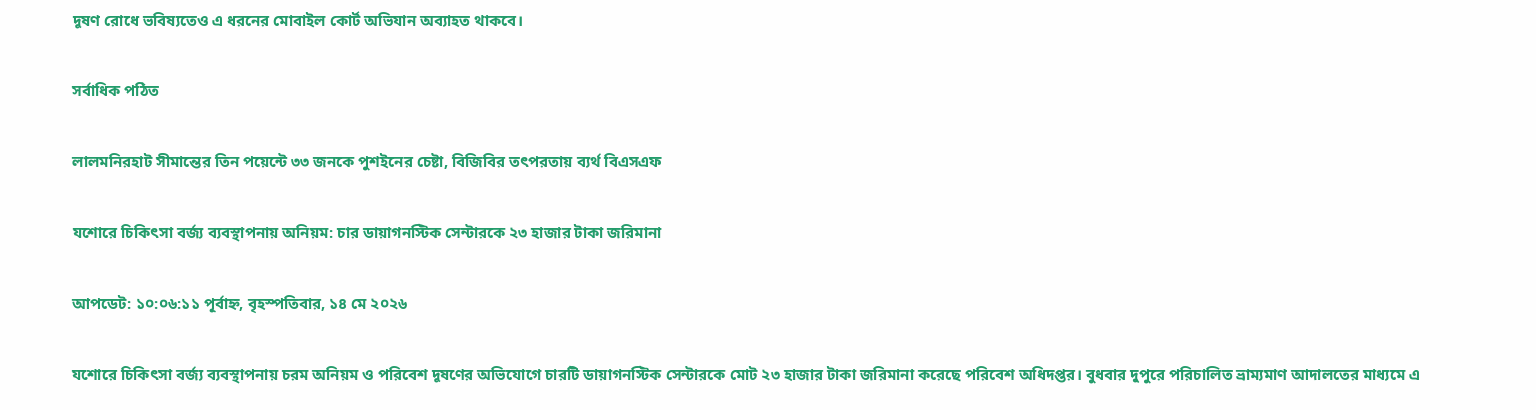দূষণ রোধে ভবিষ্যতেও এ ধরনের মোবাইল কোর্ট অভিযান অব্যাহত থাকবে।

সর্বাধিক পঠিত

লালমনিরহাট সীমান্তের তিন পয়েন্টে ৩৩ জনকে পুশইনের চেষ্টা, বিজিবির তৎপরতায় ব্যর্থ বিএসএফ

যশোরে চিকিৎসা বর্জ্য ব্যবস্থাপনায় অনিয়ম: চার ডায়াগনস্টিক সেন্টারকে ২৩ হাজার টাকা জরিমানা

আপডেট: ১০:০৬:১১ পূর্বাহ্ন, বৃহস্পতিবার, ১৪ মে ২০২৬

যশোরে চিকিৎসা বর্জ্য ব্যবস্থাপনায় চরম অনিয়ম ও পরিবেশ দূষণের অভিযোগে চারটি ডায়াগনস্টিক সেন্টারকে মোট ২৩ হাজার টাকা জরিমানা করেছে পরিবেশ অধিদপ্তর। বুধবার দুপুরে পরিচালিত ভ্রাম্যমাণ আদালতের মাধ্যমে এ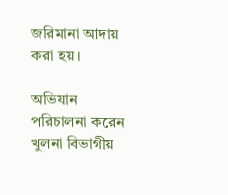জরিমানা আদায় করা হয়।

অভিযান পরিচালনা করেন খুলনা বিভাগীয়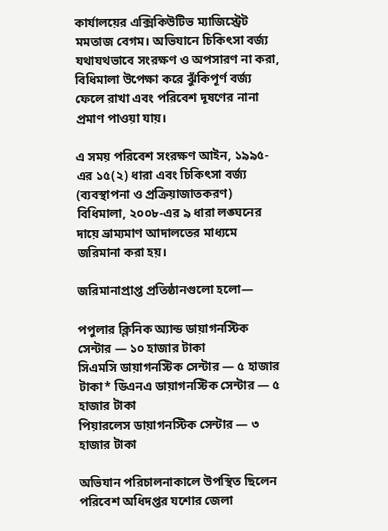কার্যালয়ের এক্সিকিউটিভ ম্যাজিস্ট্রেট মমতাজ বেগম। অভিযানে চিকিৎসা বর্জ্য যথাযথভাবে সংরক্ষণ ও অপসারণ না করা, বিধিমালা উপেক্ষা করে ঝুঁকিপূর্ণ বর্জ্য ফেলে রাখা এবং পরিবেশ দূষণের নানা প্রমাণ পাওয়া যায়।

এ সময় পরিবেশ সংরক্ষণ আইন, ১৯৯৫-এর ১৫(২) ধারা এবং চিকিৎসা বর্জ্য (ব্যবস্থাপনা ও প্রক্রিয়াজাতকরণ) বিধিমালা, ২০০৮-এর ৯ ধারা লঙ্ঘনের দায়ে ভ্রাম্যমাণ আদালতের মাধ্যমে জরিমানা করা হয়।

জরিমানাপ্রাপ্ত প্রতিষ্ঠানগুলো হলো—

পপুলার ক্লিনিক অ্যান্ড ডায়াগনস্টিক সেন্টার — ১০ হাজার টাকা
সিএমসি ডায়াগনস্টিক সেন্টার — ৫ হাজার টাকা* ডিএনএ ডায়াগনস্টিক সেন্টার — ৫ হাজার টাকা
পিয়ারলেস ডায়াগনস্টিক সেন্টার — ৩ হাজার টাকা

অভিযান পরিচালনাকালে উপস্থিত ছিলেন পরিবেশ অধিদপ্তর যশোর জেলা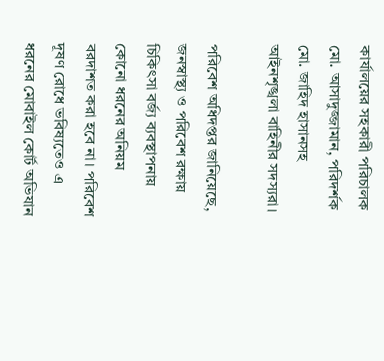কার্যালয়ের সহকারী পরিচালক মো. আসাদুজ্জামান, পরিদর্শক মো. জাহিদ হাসানসহ আইনশৃঙ্খলা বাহিনীর সদস্যরা।

পরিবেশ অধিদপ্তর জানিয়েছে, জনস্বাস্থ্য ও পরিবেশ রক্ষায় চিকিৎসা বর্জ্য ব্যবস্থাপনায় কোনো ধরনের অনিয়ম বরদাশত করা হবে না। পরিবেশ দূষণ রোধে ভবিষ্যতেও এ ধরনের মোবাইল কোর্ট অভিযান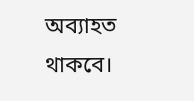অব্যাহত থাকবে।